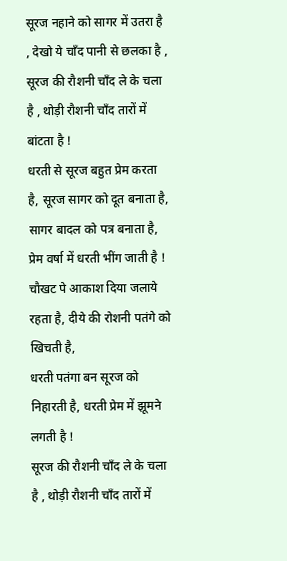सूरज नहाने को सागर में उतरा है , देखो ये चाँद पानी से छलका है ,
सूरज की रौशनी चाँद ले के चला है , थोड़ी रौशनी चाँद तारों में बांटता है !
धरती से सूरज बहुत प्रेम करता है, सूरज सागर को दूत बनाता है,
सागर बादल को पत्र बनाता है, प्रेम वर्षा में धरती भींग जाती है !
चौखट पे आकाश दिया जलाये रहता है, दीये की रोशनी पतंगे को खिचती है,
धरती पतंगा बन सूरज को निहारती है, धरती प्रेम में झूमने लगती है !
सूरज की रौशनी चाँद ले के चला है , थोड़ी रौशनी चाँद तारों में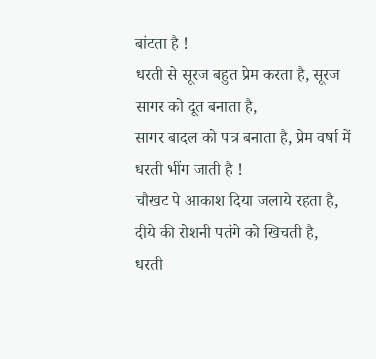बांटता है !
धरती से सूरज बहुत प्रेम करता है, सूरज सागर को दूत बनाता है,
सागर बादल को पत्र बनाता है, प्रेम वर्षा में धरती भींग जाती है !
चौखट पे आकाश दिया जलाये रहता है, दीये की रोशनी पतंगे को खिचती है,
धरती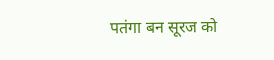पतंगा बन सूरज को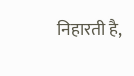निहारती है,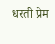धरती प्रेम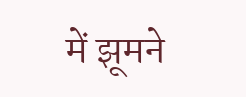में झूमने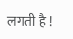लगती है !